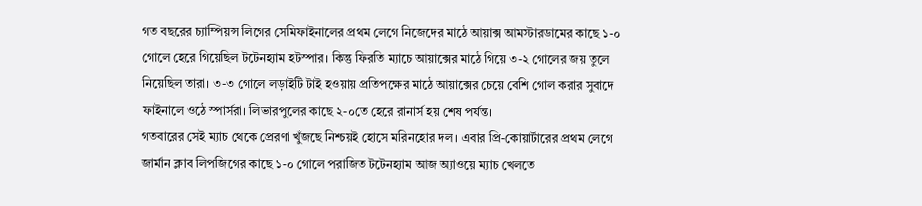গত বছরের চ্যাম্পিয়ন্স লিগের সেমিফাইনালের প্রথম লেগে নিজেদের মাঠে আয়াক্স আমস্টারডামের কাছে ১-০ গোলে হেরে গিয়েছিল টটেনহ্যাম হটস্পার। কিন্তু ফিরতি ম্যাচে আয়াক্সের মাঠে গিয়ে ৩-২ গোলের জয় তুলে নিয়েছিল তারা। ৩-৩ গোলে লড়াইটি টাই হওয়ায় প্রতিপক্ষের মাঠে আয়াক্সের চেয়ে বেশি গোল করার সুবাদে ফাইনালে ওঠে স্পার্সরা। লিভারপুলের কাছে ২-০তে হেরে রানার্স হয় শেষ পর্যন্ত।
গতবারের সেই ম্যাচ থেকে প্রেরণা খুঁজছে নিশ্চয়ই হোসে মরিনহোর দল। এবার প্রি-কোয়ার্টারের প্রথম লেগে জার্মান ক্লাব লিপজিগের কাছে ১-০ গোলে পরাজিত টটেনহ্যাম আজ অ্যাওয়ে ম্যাচ খেলতে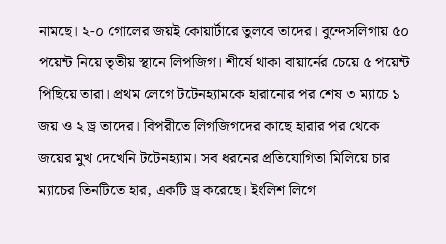নামছে। ২-০ গোলের জয়ই কোয়ার্টারে তুলবে তাদের। বুন্দেসলিগায় ৫০ পয়েন্ট নিয়ে তৃতীয় স্থানে লিপজিগ। শীর্ষে থাকা বায়ার্নের চেয়ে ৫ পয়েন্ট পিছিয়ে তারা। প্রথম লেগে টটেনহ্যামকে হারানোর পর শেষ ৩ ম্যাচে ১ জয় ও ২ ড্র তাদের। বিপরীতে লিগজিগদের কাছে হারার পর থেকে জয়ের মুখ দেখেনি টটেনহ্যাম। সব ধরনের প্রতিযোগিতা মিলিয়ে চার ম্যাচের তিনটিতে হার, একটি ড্র করেছে। ইংলিশ লিগে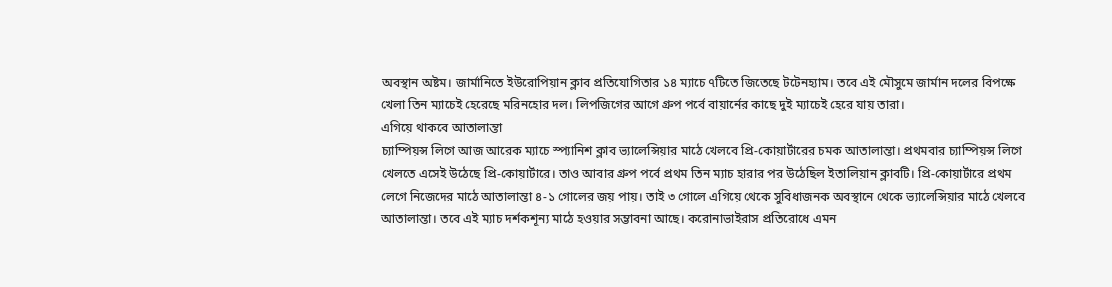অবস্থান অষ্টম। জার্মানিতে ইউরোপিয়ান ক্লাব প্রতিযোগিতার ১৪ ম্যাচে ৭টিতে জিতেছে টটেনহ্যাম। তবে এই মৌসুমে জার্মান দলের বিপক্ষে খেলা তিন ম্যাচেই হেরেছে মরিনহোর দল। লিপজিগের আগে গ্রুপ পর্বে বায়ার্নের কাছে দুই ম্যাচেই হেরে যায় তারা।
এগিয়ে থাকবে আতালান্তা
চ্যাম্পিয়ন্স লিগে আজ আরেক ম্যাচে স্প্যানিশ ক্লাব ভ্যালেন্সিয়ার মাঠে খেলবে প্রি-কোয়ার্টারের চমক আতালান্তা। প্রথমবার চ্যাম্পিয়ন্স লিগে খেলতে এসেই উঠেছে প্রি-কোয়ার্টারে। তাও আবার গ্রুপ পর্বে প্রথম তিন ম্যাচ হারার পর উঠেছিল ইতালিয়ান ক্লাবটি। প্রি-কোয়ার্টারে প্রথম লেগে নিজেদের মাঠে আতালান্তা ৪-১ গোলের জয় পায়। তাই ৩ গোলে এগিয়ে থেকে সুবিধাজনক অবস্থানে থেকে ভ্যালেন্সিয়ার মাঠে খেলবে আতালান্তা। তবে এই ম্যাচ দর্শকশূন্য মাঠে হওয়ার সম্ভাবনা আছে। করোনাভাইরাস প্রতিরোধে এমন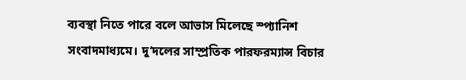ব্যবস্থা নিতে পারে বলে আভাস মিলেছে স্প্যানিশ সংবাদমাধ্যমে। দু’দলের সাম্প্রতিক পারফরম্যান্স বিচার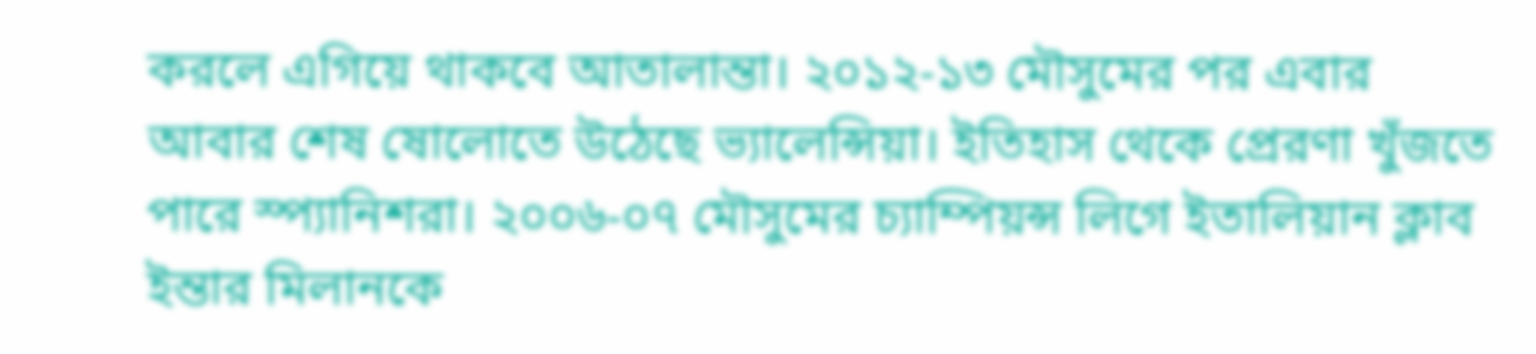করলে এগিয়ে থাকবে আতালান্তা। ২০১২-১৩ মৌসুমের পর এবার আবার শেষ ষোলোতে উঠেছে ভ্যালেন্সিয়া। ইতিহাস থেকে প্রেরণা খুঁজতে পারে স্প্যানিশরা। ২০০৬-০৭ মৌসুমের চ্যাম্পিয়ন্স লিগে ইতালিয়ান ক্লাব ইন্তার মিলানকে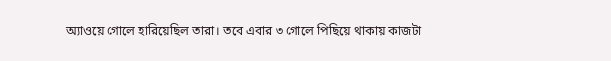অ্যাওয়ে গোলে হারিয়েছিল তারা। তবে এবার ৩ গোলে পিছিয়ে থাকায় কাজটা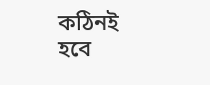কঠিনই হবে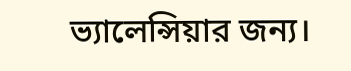ভ্যালেন্সিয়ার জন্য।